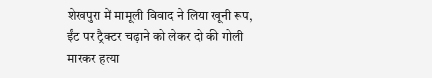शेखपुरा में मामूली विवाद ने लिया खूनी रूप, ईंट पर ट्रैक्टर चढ़ाने को लेकर दो की गोली मारकर हत्या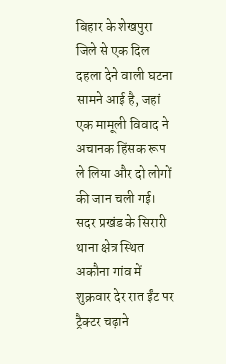बिहार के शेखपुरा जिले से एक दिल दहला देने वाली घटना सामने आई है, जहां एक मामूली विवाद ने अचानक हिंसक रूप ले लिया और दो लोगों की जान चली गई। सदर प्रखंड के सिरारी थाना क्षेत्र स्थित अकौना गांव में शुक्रवार देर रात ईंट पर ट्रैक्टर चढ़ाने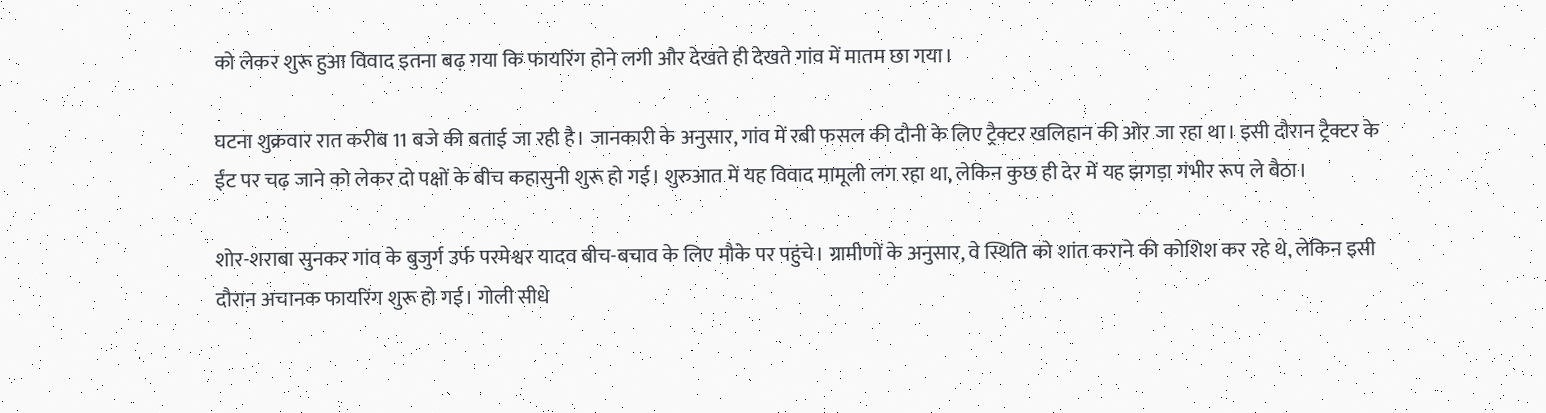को लेकर शुरू हुआ विवाद इतना बढ़ गया कि फायरिंग होने लगी और देखते ही देखते गांव में मातम छा गया।

घटना शुक्रवार रात करीब 11 बजे की बताई जा रही है। जानकारी के अनुसार, गांव में रबी फसल की दौनी के लिए ट्रैक्टर खलिहान की ओर जा रहा था। इसी दौरान ट्रैक्टर के ईंट पर चढ़ जाने को लेकर दो पक्षों के बीच कहासुनी शुरू हो गई। शुरुआत में यह विवाद मामूली लग रहा था, लेकिन कुछ ही देर में यह झगड़ा गंभीर रूप ले बैठा।

शोर-शराबा सुनकर गांव के बुजुर्ग उर्फ परमेश्वर यादव बीच-बचाव के लिए मौके पर पहुंचे। ग्रामीणों के अनुसार, वे स्थिति को शांत कराने की कोशिश कर रहे थे, लेकिन इसी दौरान अचानक फायरिंग शुरू हो गई। गोली सीधे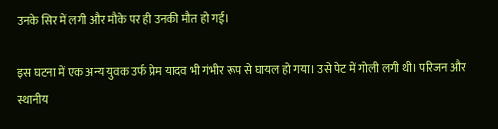उनके सिर में लगी और मौके पर ही उनकी मौत हो गई।

इस घटना में एक अन्य युवक उर्फ प्रेम यादव भी गंभीर रूप से घायल हो गया। उसे पेट में गोली लगी थी। परिजन और स्थानीय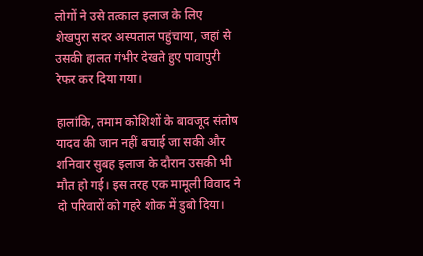लोगों ने उसे तत्काल इलाज के लिए शेखपुरा सदर अस्पताल पहुंचाया, जहां से उसकी हालत गंभीर देखते हुए पावापुरी रेफर कर दिया गया।

हालांकि, तमाम कोशिशों के बावजूद संतोष यादव की जान नहीं बचाई जा सकी और शनिवार सुबह इलाज के दौरान उसकी भी मौत हो गई। इस तरह एक मामूली विवाद ने दो परिवारों को गहरे शोक में डुबो दिया।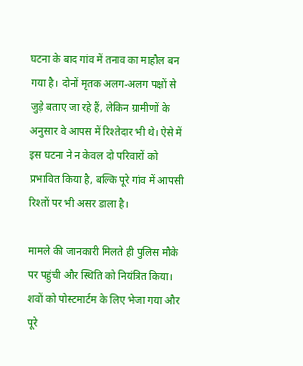घटना के बाद गांव में तनाव का माहौल बन गया है। दोनों मृतक अलग-अलग पक्षों से जुड़े बताए जा रहे हैं, लेकिन ग्रामीणों के अनुसार वे आपस में रिश्तेदार भी थे। ऐसे में इस घटना ने न केवल दो परिवारों को प्रभावित किया है, बल्कि पूरे गांव में आपसी रिश्तों पर भी असर डाला है।

मामले की जानकारी मिलते ही पुलिस मौके पर पहुंची और स्थिति को नियंत्रित किया। शवों को पोस्टमार्टम के लिए भेजा गया और पूरे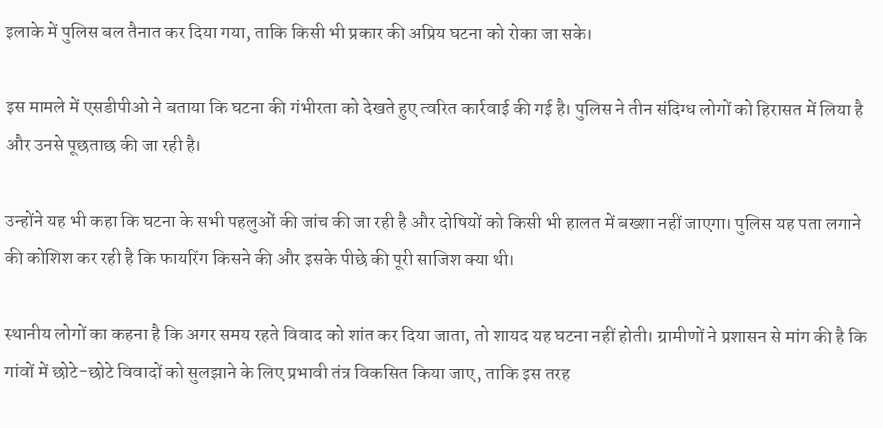इलाके में पुलिस बल तैनात कर दिया गया, ताकि किसी भी प्रकार की अप्रिय घटना को रोका जा सके।

इस मामले में एसडीपीओ ने बताया कि घटना की गंभीरता को देखते हुए त्वरित कार्रवाई की गई है। पुलिस ने तीन संदिग्ध लोगों को हिरासत में लिया है और उनसे पूछताछ की जा रही है।

उन्होंने यह भी कहा कि घटना के सभी पहलुओं की जांच की जा रही है और दोषियों को किसी भी हालत में बख्शा नहीं जाएगा। पुलिस यह पता लगाने की कोशिश कर रही है कि फायरिंग किसने की और इसके पीछे की पूरी साजिश क्या थी।

स्थानीय लोगों का कहना है कि अगर समय रहते विवाद को शांत कर दिया जाता, तो शायद यह घटना नहीं होती। ग्रामीणों ने प्रशासन से मांग की है कि गांवों में छोटे-छोटे विवादों को सुलझाने के लिए प्रभावी तंत्र विकसित किया जाए, ताकि इस तरह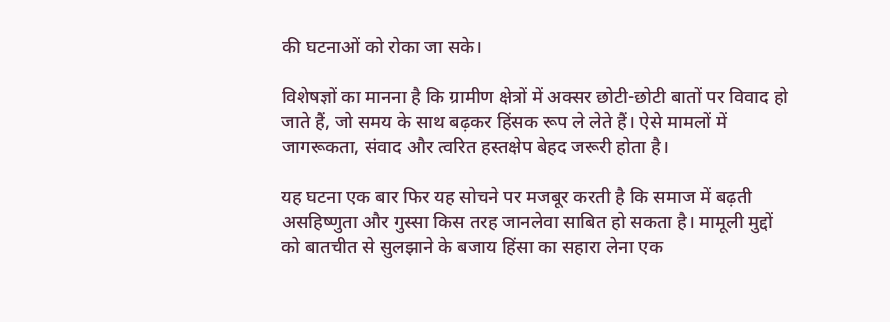की घटनाओं को रोका जा सके।

विशेषज्ञों का मानना है कि ग्रामीण क्षेत्रों में अक्सर छोटी-छोटी बातों पर विवाद हो जाते हैं, जो समय के साथ बढ़कर हिंसक रूप ले लेते हैं। ऐसे मामलों में जागरूकता, संवाद और त्वरित हस्तक्षेप बेहद जरूरी होता है।

यह घटना एक बार फिर यह सोचने पर मजबूर करती है कि समाज में बढ़ती असहिष्णुता और गुस्सा किस तरह जानलेवा साबित हो सकता है। मामूली मुद्दों को बातचीत से सुलझाने के बजाय हिंसा का सहारा लेना एक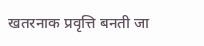खतरनाक प्रवृत्ति बनती जा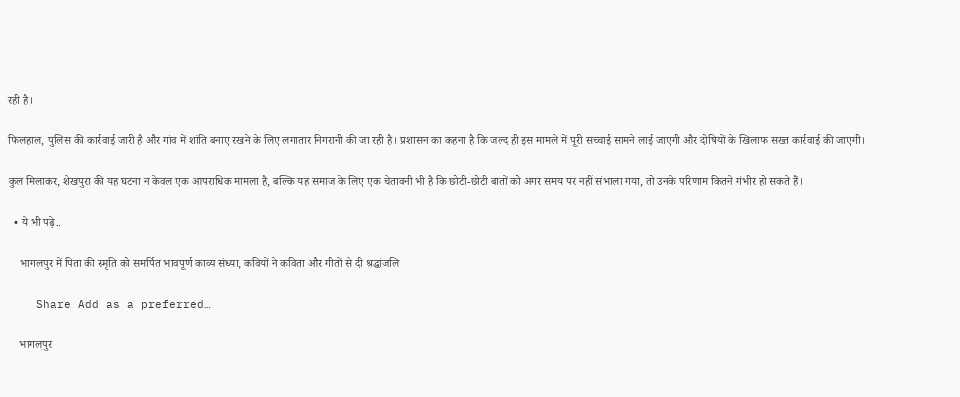रही है।

फिलहाल, पुलिस की कार्रवाई जारी है और गांव में शांति बनाए रखने के लिए लगातार निगरानी की जा रही है। प्रशासन का कहना है कि जल्द ही इस मामले में पूरी सच्चाई सामने लाई जाएगी और दोषियों के खिलाफ सख्त कार्रवाई की जाएगी।

कुल मिलाकर, शेखपुरा की यह घटना न केवल एक आपराधिक मामला है, बल्कि यह समाज के लिए एक चेतावनी भी है कि छोटी-छोटी बातों को अगर समय पर नहीं संभाला गया, तो उनके परिणाम कितने गंभीर हो सकते हैं।

  • ये भी पढ़े..

    भागलपुर में पिता की स्मृति को समर्पित भावपूर्ण काव्य संध्या, कवियों ने कविता और गीतों से दी श्रद्धांजलि

    Share Add as a preferred…

    भागलपुर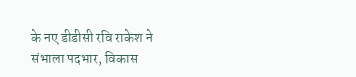के नए डीडीसी रवि राकेश ने संभाला पदभार, विकास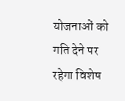योजनाओं को गति देने पर रहेगा विशेष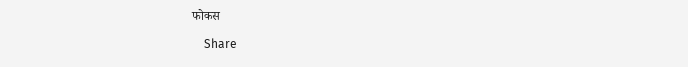फोकस

    Share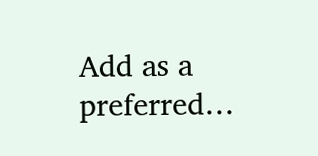Add as a preferred…